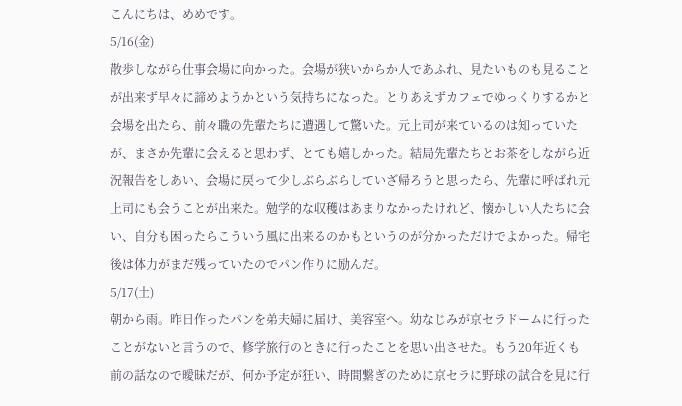こんにちは、めめです。
5/16(金)
散歩しながら仕事会場に向かった。会場が狭いからか人であふれ、見たいものも見ることが出来ず早々に諦めようかという気持ちになった。とりあえずカフェでゆっくりするかと会場を出たら、前々職の先輩たちに遭遇して驚いた。元上司が来ているのは知っていたが、まさか先輩に会えると思わず、とても嬉しかった。結局先輩たちとお茶をしながら近況報告をしあい、会場に戻って少しぶらぶらしていざ帰ろうと思ったら、先輩に呼ばれ元上司にも会うことが出来た。勉学的な収穫はあまりなかったけれど、懐かしい人たちに会い、自分も困ったらこういう風に出来るのかもというのが分かっただけでよかった。帰宅後は体力がまだ残っていたのでパン作りに励んだ。
5/17(土)
朝から雨。昨日作ったパンを弟夫婦に届け、美容室へ。幼なじみが京セラドームに行ったことがないと言うので、修学旅行のときに行ったことを思い出させた。もう20年近くも前の話なので曖昧だが、何か予定が狂い、時間繋ぎのために京セラに野球の試合を見に行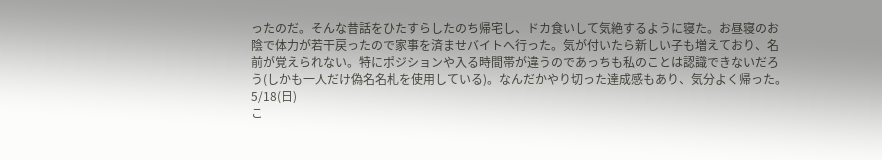ったのだ。そんな昔話をひたすらしたのち帰宅し、ドカ食いして気絶するように寝た。お昼寝のお陰で体力が若干戻ったので家事を済ませバイトへ行った。気が付いたら新しい子も増えており、名前が覚えられない。特にポジションや入る時間帯が違うのであっちも私のことは認識できないだろう(しかも一人だけ偽名名札を使用している)。なんだかやり切った達成感もあり、気分よく帰った。
5/18(日)
こ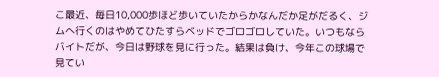こ最近、毎日10,000歩ほど歩いていたからかなんだか足がだるく、ジムへ行くのはやめてひたすらベッドでゴロゴロしていた。いつもならバイトだが、今日は野球を見に行った。結果は負け、今年この球場で見てい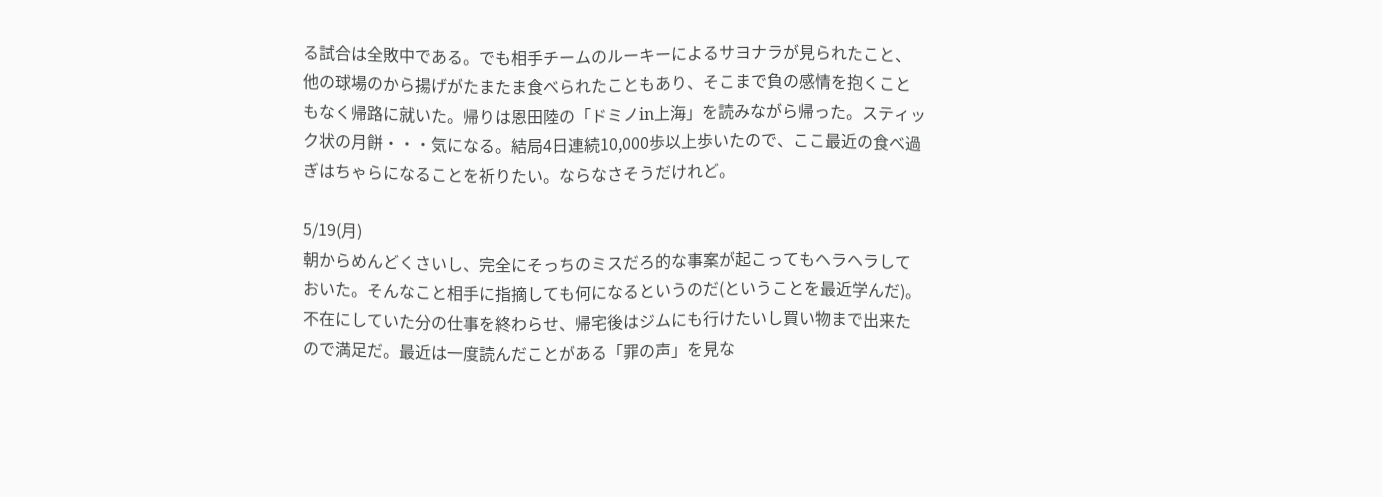る試合は全敗中である。でも相手チームのルーキーによるサヨナラが見られたこと、他の球場のから揚げがたまたま食べられたこともあり、そこまで負の感情を抱くこともなく帰路に就いた。帰りは恩田陸の「ドミノin上海」を読みながら帰った。スティック状の月餅・・・気になる。結局4日連続10,000歩以上歩いたので、ここ最近の食べ過ぎはちゃらになることを祈りたい。ならなさそうだけれど。

5/19(月)
朝からめんどくさいし、完全にそっちのミスだろ的な事案が起こってもヘラヘラしておいた。そんなこと相手に指摘しても何になるというのだ(ということを最近学んだ)。不在にしていた分の仕事を終わらせ、帰宅後はジムにも行けたいし買い物まで出来たので満足だ。最近は一度読んだことがある「罪の声」を見な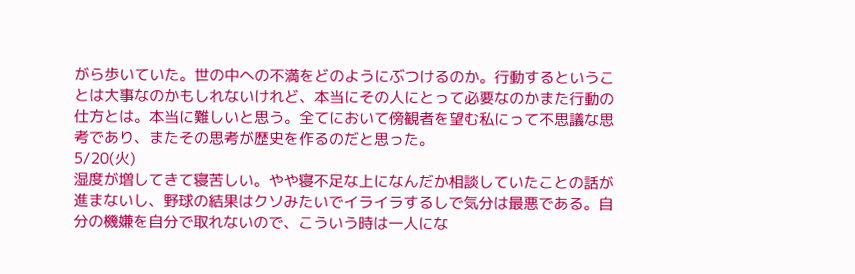がら歩いていた。世の中への不満をどのようにぶつけるのか。行動するということは大事なのかもしれないけれど、本当にその人にとって必要なのかまた行動の仕方とは。本当に難しいと思う。全てにおいて傍観者を望む私にって不思議な思考であり、またその思考が歴史を作るのだと思った。
5/20(火)
湿度が増してきて寝苦しい。やや寝不足な上になんだか相談していたことの話が進まないし、野球の結果はクソみたいでイライラするしで気分は最悪である。自分の機嫌を自分で取れないので、こういう時は一人にな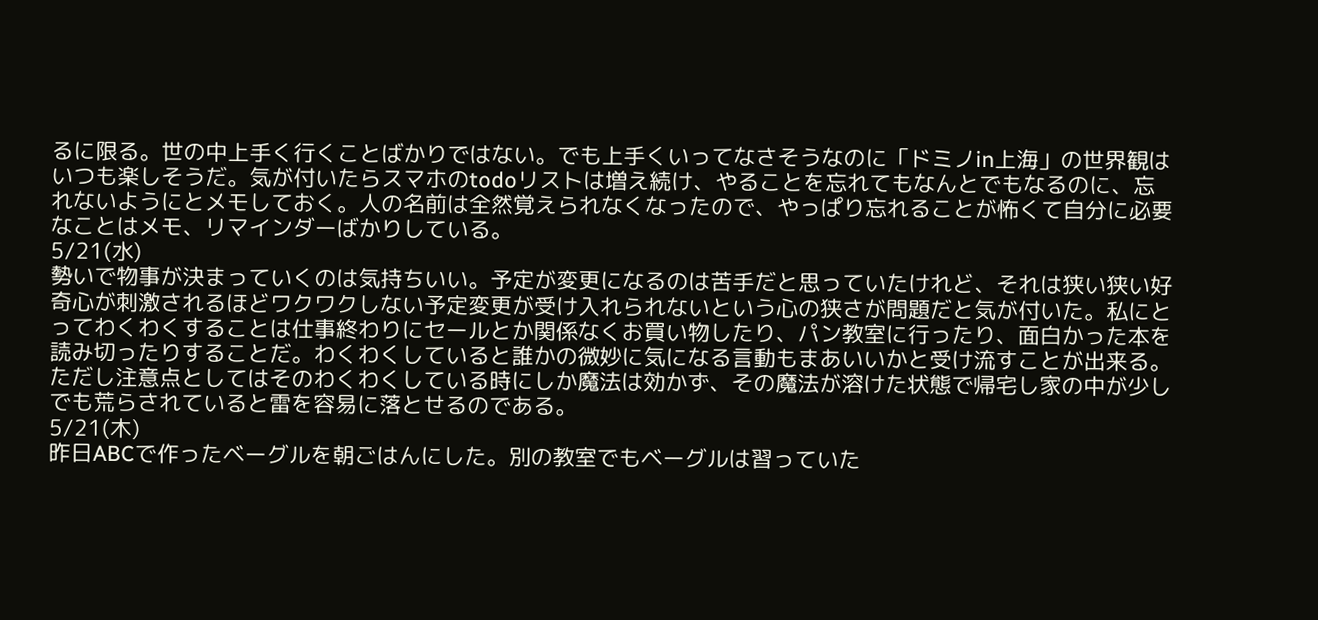るに限る。世の中上手く行くことばかりではない。でも上手くいってなさそうなのに「ドミノin上海」の世界観はいつも楽しそうだ。気が付いたらスマホのtodoリストは増え続け、やることを忘れてもなんとでもなるのに、忘れないようにとメモしておく。人の名前は全然覚えられなくなったので、やっぱり忘れることが怖くて自分に必要なことはメモ、リマインダーばかりしている。
5/21(水)
勢いで物事が決まっていくのは気持ちいい。予定が変更になるのは苦手だと思っていたけれど、それは狭い狭い好奇心が刺激されるほどワクワクしない予定変更が受け入れられないという心の狭さが問題だと気が付いた。私にとってわくわくすることは仕事終わりにセールとか関係なくお買い物したり、パン教室に行ったり、面白かった本を読み切ったりすることだ。わくわくしていると誰かの微妙に気になる言動もまあいいかと受け流すことが出来る。ただし注意点としてはそのわくわくしている時にしか魔法は効かず、その魔法が溶けた状態で帰宅し家の中が少しでも荒らされていると雷を容易に落とせるのである。
5/21(木)
昨日ABCで作ったベーグルを朝ごはんにした。別の教室でもベーグルは習っていた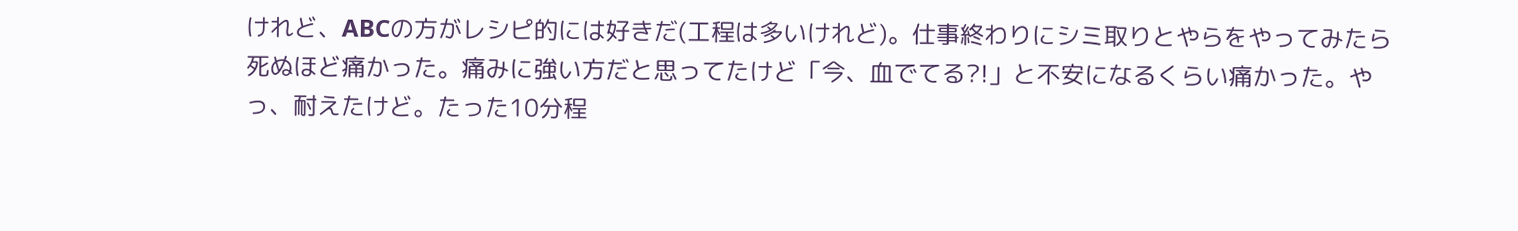けれど、ABCの方がレシピ的には好きだ(工程は多いけれど)。仕事終わりにシミ取りとやらをやってみたら死ぬほど痛かった。痛みに強い方だと思ってたけど「今、血でてる?!」と不安になるくらい痛かった。やっ、耐えたけど。たった10分程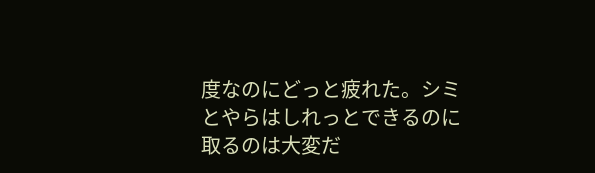度なのにどっと疲れた。シミとやらはしれっとできるのに取るのは大変だ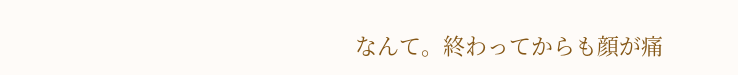なんて。終わってからも顔が痛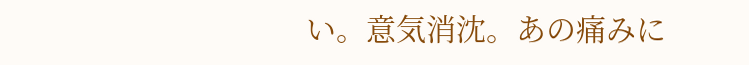い。意気消沈。あの痛みに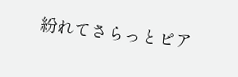紛れてさらっとピア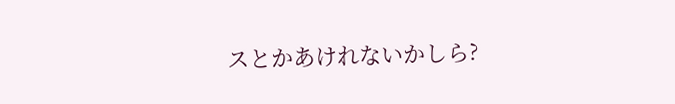スとかあけれないかしら?